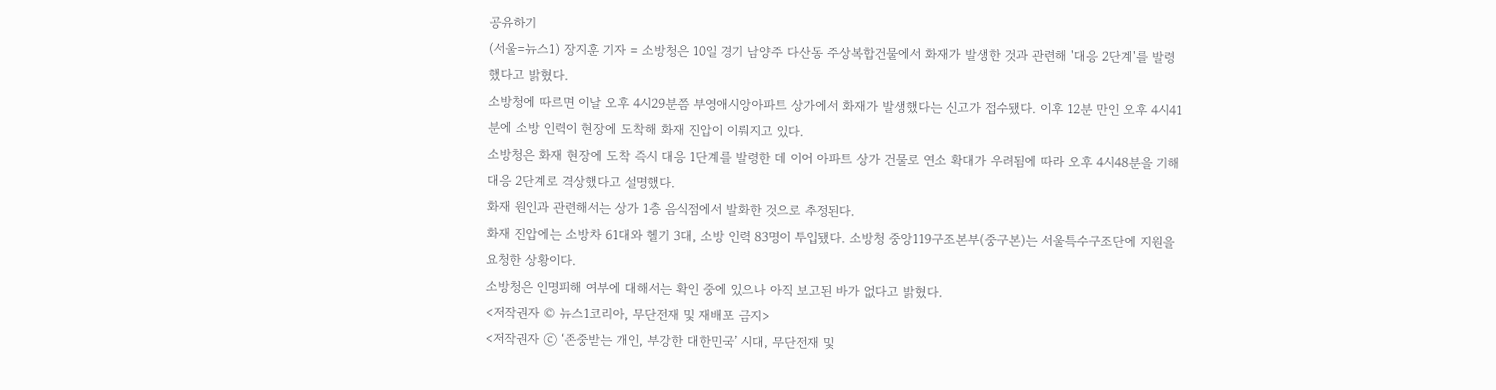공유하기
(서울=뉴스1) 장지훈 기자 = 소방청은 10일 경기 남양주 다산동 주상복합건물에서 화재가 발생한 것과 관련해 '대응 2단계'를 발령했다고 밝혔다.
소방청에 따르면 이날 오후 4시29분쯤 부영애시앙아파트 상가에서 화재가 발생했다는 신고가 접수됐다. 이후 12분 만인 오후 4시41분에 소방 인력이 현장에 도착해 화재 진압이 이뤄지고 있다.
소방청은 화재 현장에 도착 즉시 대응 1단계를 발령한 데 이어 아파트 상가 건물로 연소 확대가 우려됨에 따라 오후 4시48분을 기해 대응 2단계로 격상했다고 설명했다.
화재 원인과 관련해서는 상가 1층 음식점에서 발화한 것으로 추정된다.
화재 진압에는 소방차 61대와 헬기 3대, 소방 인력 83명이 투입됐다. 소방청 중앙119구조본부(중구본)는 서울특수구조단에 지원을 요청한 상황이다.
소방청은 인명피해 여부에 대해서는 확인 중에 있으나 아직 보고된 바가 없다고 밝혔다.
<저작권자 © 뉴스1코리아, 무단전재 및 재배포 금지>
<저작권자 ⓒ ‘존중받는 개인, 부강한 대한민국’ 시대, 무단전재 및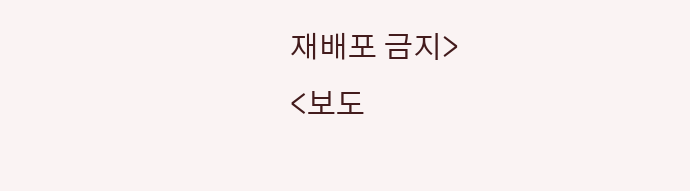재배포 금지>
<보도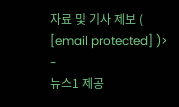자료 및 기사 제보 ( [email protected] )>
-
뉴스1 제공